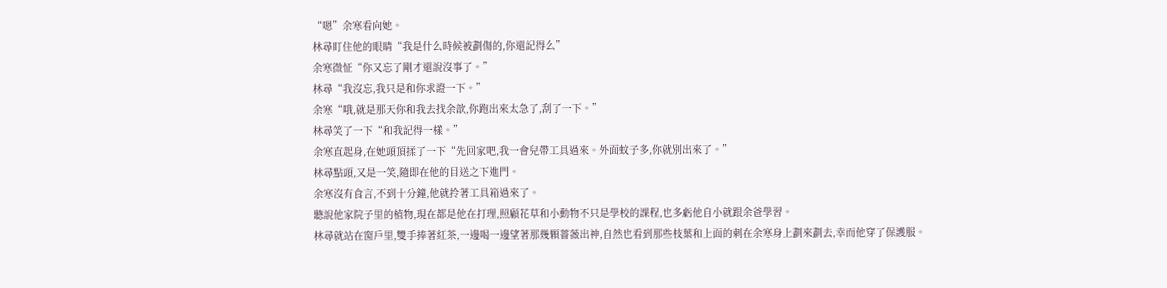“嗯”余寒看向她。
林尋盯住他的眼睛“我是什么時候被劃傷的,你還記得么”
余寒微怔“你又忘了剛才還說沒事了。”
林尋“我沒忘,我只是和你求證一下。”
余寒“哦,就是那天你和我去找余歆,你跑出來太急了,刮了一下。”
林尋笑了一下“和我記得一樣。”
余寒直起身,在她頭頂揉了一下“先回家吧,我一會兒帶工具過來。外面蚊子多,你就別出來了。”
林尋點頭,又是一笑,隨即在他的目送之下進門。
余寒沒有食言,不到十分鐘,他就拎著工具箱過來了。
聽說他家院子里的植物,現在都是他在打理,照顧花草和小動物不只是學校的課程,也多虧他自小就跟余爸學習。
林尋就站在窗戶里,雙手捧著紅茶,一邊喝一邊望著那幾顆薔薇出神,自然也看到那些枝葉和上面的刺在余寒身上劃來劃去,幸而他穿了保護服。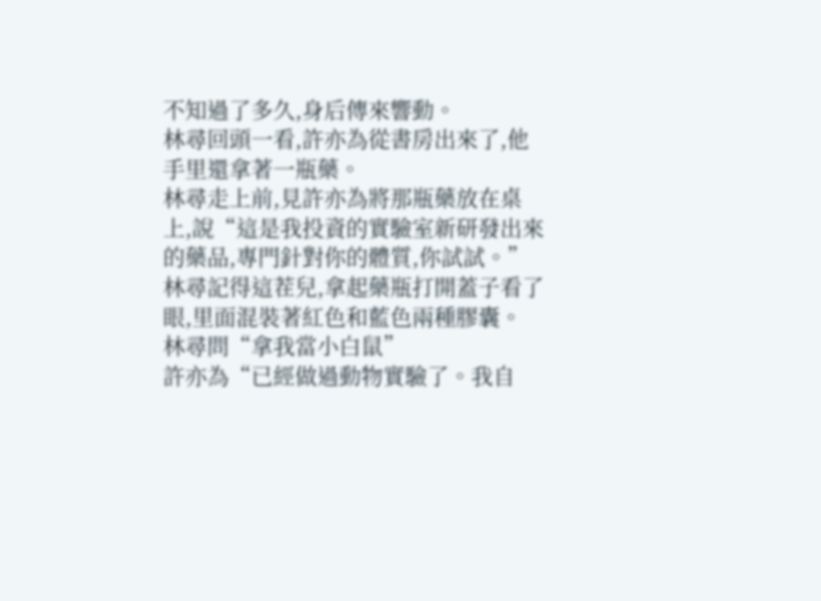不知過了多久,身后傳來響動。
林尋回頭一看,許亦為從書房出來了,他手里還拿著一瓶藥。
林尋走上前,見許亦為將那瓶藥放在桌上,說“這是我投資的實驗室新研發出來的藥品,專門針對你的體質,你試試。”
林尋記得這茬兒,拿起藥瓶打開蓋子看了眼,里面混裝著紅色和藍色兩種膠囊。
林尋問“拿我當小白鼠”
許亦為“已經做過動物實驗了。我自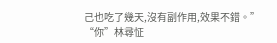己也吃了幾天,沒有副作用,效果不錯。”
“你”林尋怔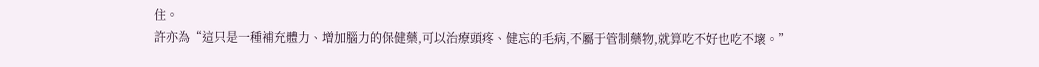住。
許亦為“這只是一種補充體力、增加腦力的保健藥,可以治療頭疼、健忘的毛病,不屬于管制藥物,就算吃不好也吃不壞。”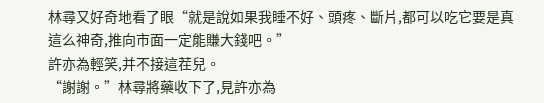林尋又好奇地看了眼“就是說如果我睡不好、頭疼、斷片,都可以吃它要是真這么神奇,推向市面一定能賺大錢吧。”
許亦為輕笑,并不接這茬兒。
“謝謝。”林尋將藥收下了,見許亦為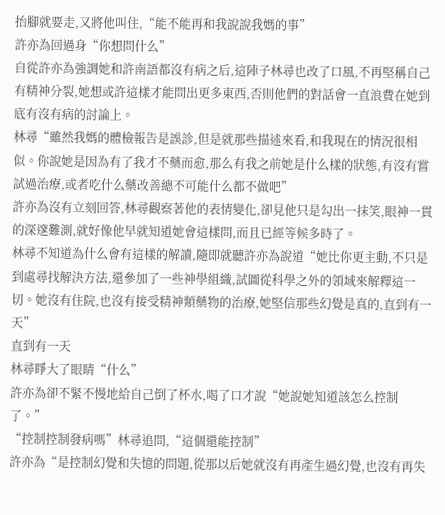抬腳就要走,又將他叫住,“能不能再和我說說我媽的事”
許亦為回過身“你想問什么”
自從許亦為強調她和許南語都沒有病之后,這陣子林尋也改了口風,不再堅稱自己有精神分裂,她想或許這樣才能問出更多東西,否則他們的對話會一直浪費在她到底有沒有病的討論上。
林尋“雖然我媽的體檢報告是誤診,但是就那些描述來看,和我現在的情況很相似。你說她是因為有了我才不藥而愈,那么有我之前她是什么樣的狀態,有沒有嘗試過治療,或者吃什么藥改善總不可能什么都不做吧”
許亦為沒有立刻回答,林尋觀察著他的表情變化,卻見他只是勾出一抹笑,眼神一貫的深邃難測,就好像他早就知道她會這樣問,而且已經等候多時了。
林尋不知道為什么會有這樣的解讀,隨即就聽許亦為說道“她比你更主動,不只是到處尋找解決方法,還參加了一些神學組織,試圖從科學之外的領域來解釋這一切。她沒有住院,也沒有接受精神類藥物的治療,她堅信那些幻覺是真的,直到有一天”
直到有一天
林尋睜大了眼睛“什么”
許亦為卻不緊不慢地給自己倒了杯水,喝了口才說“她說她知道該怎么控制了。”
“控制控制發病嗎”林尋追問,“這個還能控制”
許亦為“是控制幻覺和失憶的問題,從那以后她就沒有再產生過幻覺,也沒有再失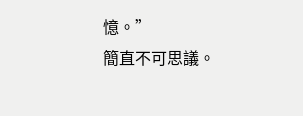憶。”
簡直不可思議。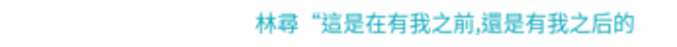林尋“這是在有我之前,還是有我之后的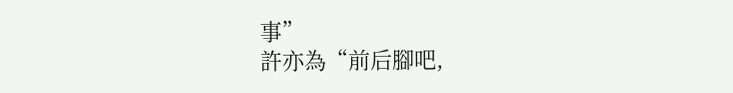事”
許亦為“前后腳吧,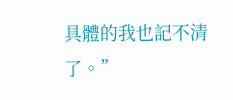具體的我也記不清了。”